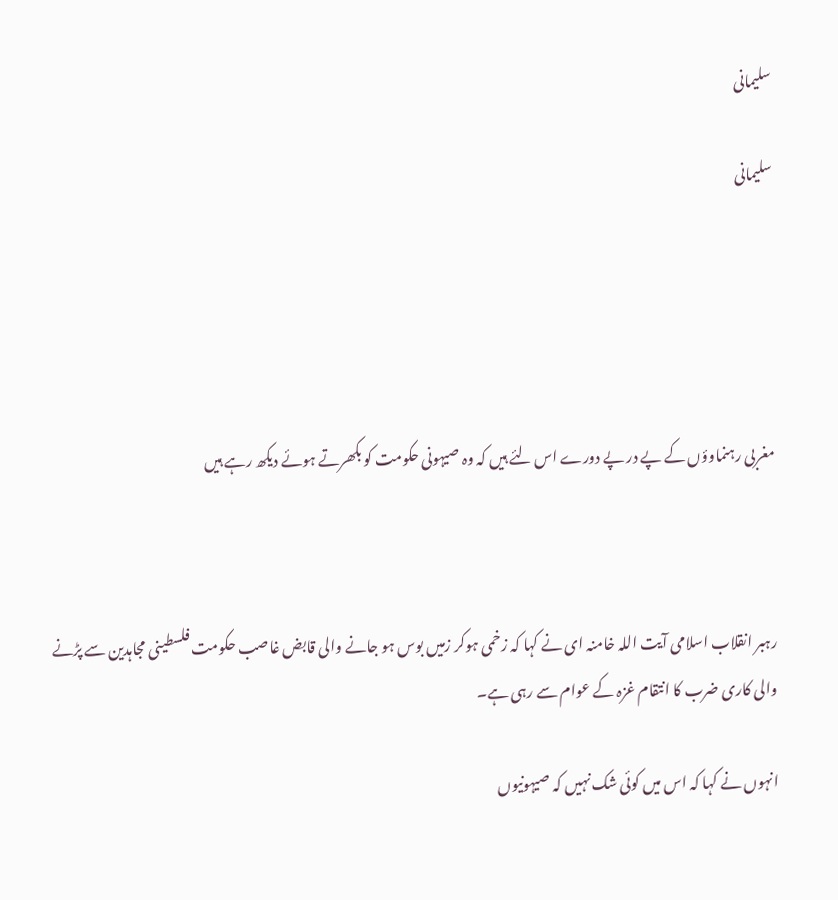سلیمانی

سلیمانی





مغربی رہنماوؤں کے پے در پے دورے اس لئے ہیں کہ وہ صیہونی حکومت کو بکھرتے ہوئے دیکھ رہے ہیں



رہبر انقلاب اسلامی آیت اللہ خامنہ ای نے کہا کہ زخمی ہوکر زمیں بوس ہو جانے والی قابض غاصب حکومت فلسطینی مجاہدین سے پڑنے والی کاری ضرب کا انتقام غزہ کے عوام سے رہی ہے۔

انہوں نے کہا کہ اس میں کوئی شک نہیں کہ صیہونیوں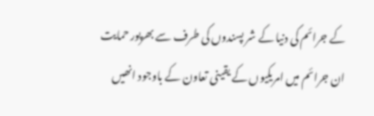کے جرائم کی دنیا کے شر پسندوں کی طرف سے بھرپور حمایت ان جرائم میں امریکیوں کے یقینی تعاون کے باوجود انھیں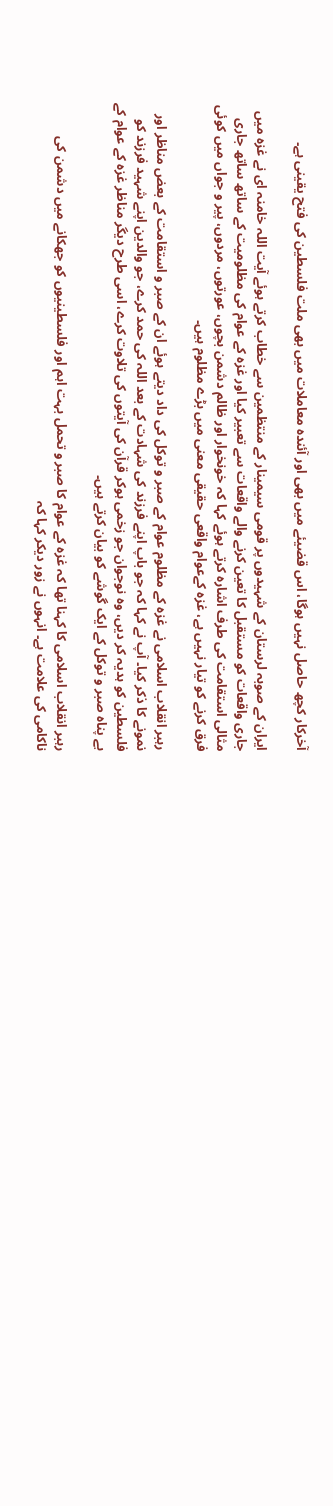آخرکار کچھ حاصل نہیں ہوگا، اس قضیئے میں بھی اور آئندہ معاملات میں بھی ملت فلسطین کی فتح یقینی ہے۔

ایران کے صوبہ لرستان کے شہیدوں پر قومی سیمینار کے منتظمین سے خطاب کرتے ہوئے آیت اللہ خامنہ ای نے غزہ میں جاری واقعات کو مستقبل کا تعین کرنے والے واقعات سے تعبیر کیا اور غزہ کے عوام کی مظلومیت کے ساتھ ساتھ جاری مثالی استقامت کی طرف اشارہ کرتے ہوئے کہا کہ خونخوار اور ظالم دشمن بچوں، عورتوں، مردوں، پیر و جواں میں کوئی فرق کرنے کو تیار نہیں ہے، غزہ کےعوام واقعی حقیقی معنی میں بڑے مظلوم ہیں۔

رہبر انقلاب اسلامی نے غزہ کے مظلوم عوام کے صبر و توکل کی داد دیتے ہوئے ان کے صبر و استقامت کے بعض مناظر اور نمونے کا ذکر کیا۔ آپ نے کہا کہ جو باپ اپنے فرزند کی شہادت کے بعد اللہ کی حمد کرے، جو والدین اپنے شہید فرزند کو فلسطین کو ہدیہ کر دیں، وہ نوجوان جو زخمی ہوکر قرآن کی آیتوں کی تلاوت کرے، اسی طرح دیگر مناظر غزہ کے عوام کے بے پناہ صبر و توکل کے ایک گوشے کو بیان کرتے ہیں۔

رہبر انقلاب اسلامی کا کہنا تھا کہ غزہ کے عوام کا صبر و تحمل بہت اہم اور فلسطینیوں کو جھکانے میں دشمن کی ناکامی کی علامت ہے۔ انہوں نے زور دیکر کہا کہ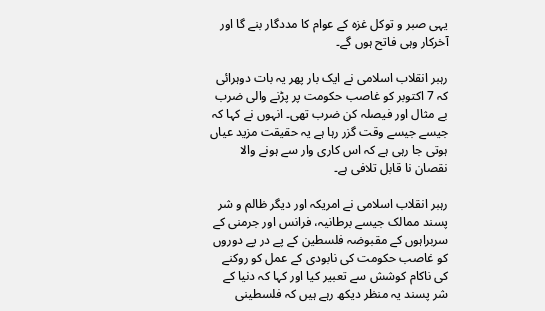یہی صبر و توکل غزہ کے عوام کا مددگار بنے گا اور آخرکار وہی فاتح ہوں گے۔

رہبر انقلاب اسلامی نے ایک بار پھر یہ بات دوہرائی کہ 7 اکتوبر کو غاصب حکومت پر پڑنے والی ضرب بے مثال اور فیصلہ کن ضرب تھی۔ انہوں نے کہا کہ جیسے جیسے وقت گزر رہا ہے یہ حقیقت مزید عیاں ہوتی جا رہی ہے کہ اس کاری وار سے ہونے والا نقصان نا قابل تلافی ہے۔

رہبر انقلاب اسلامی نے امریکہ اور دیگر ظالم و شر پسند ممالک جیسے برطانیہ، فرانس اور جرمنی کے سربراہوں کے مقبوضہ فلسطین کے پے در پے دوروں کو غاصب حکومت کی نابودی کے عمل کو روکنے کی ناکام کوشش سے تعبیر کیا اور کہا کہ دنیا کے شر پسند یہ منظر دیکھ رہے ہیں کہ فلسطینی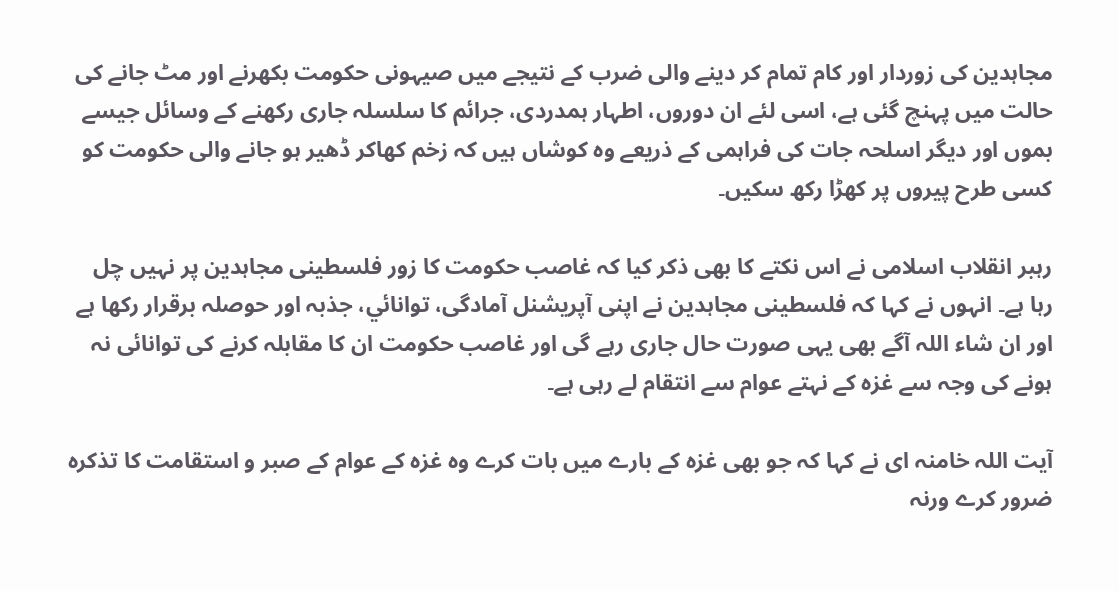مجاہدین کی زوردار اور کام تمام کر دینے والی ضرب کے نتیجے میں صیہونی حکومت بکھرنے اور مٹ جانے کی حالت میں پہنچ گئی ہے، اسی لئے ان دوروں، اطہار ہمدردی، جرائم کا سلسلہ جاری رکھنے کے وسائل جیسے بموں اور دیگر اسلحہ جات کی فراہمی کے ذریعے وہ کوشاں ہیں کہ زخم کھاکر ڈھیر ہو جانے والی حکومت کو کسی طرح پیروں پر کھڑا رکھ سکیں۔

رہبر انقلاب اسلامی نے اس نکتے کا بھی ذکر کیا کہ غاصب حکومت کا زور فلسطینی مجاہدین پر نہیں چل رہا ہے۔ انہوں نے کہا کہ فلسطینی مجاہدین نے اپنی آپریشنل آمادگی، توانائي، جذبہ اور حوصلہ برقرار رکھا ہے اور ان شاء اللہ آگے بھی یہی صورت حال جاری رہے گی اور غاصب حکومت ان کا مقابلہ کرنے کی توانائی نہ ہونے کی وجہ سے غزہ کے نہتے عوام سے انتقام لے رہی ہے۔

آیت اللہ خامنہ ای نے کہا کہ جو بھی غزہ کے بارے میں بات کرے وہ غزہ کے عوام کے صبر و استقامت کا تذکرہ ضرور کرے ورنہ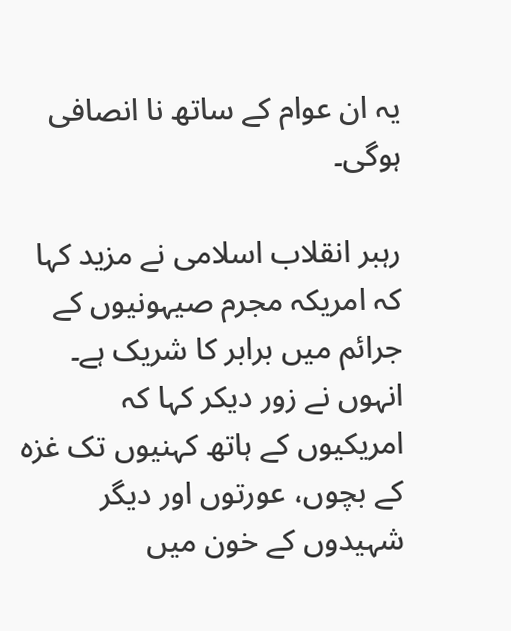یہ ان عوام کے ساتھ نا انصافی ہوگی۔

رہبر انقلاب اسلامی نے مزید کہا کہ امریکہ مجرم صیہونیوں کے جرائم میں برابر کا شریک ہے۔ انہوں نے زور دیکر کہا کہ امریکیوں کے ہاتھ کہنیوں تک غزہ کے بچوں، عورتوں اور دیگر شہیدوں کے خون میں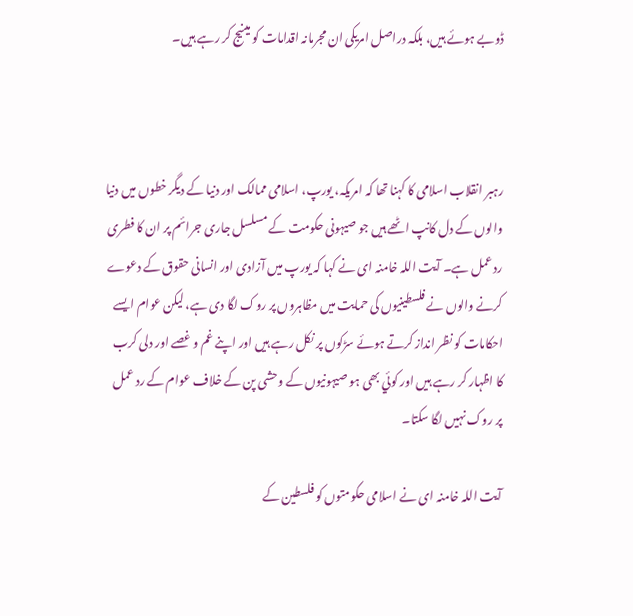ڈوبے ہوئے ہیں، بلکہ دراصل امریکی ان مجرمانہ اقدامات کو مینیج کر رہے ہیں۔



رہبر انقلاب اسلامی کا کہنا تھا کہ امریکہ، یورپ، اسلامی ممالک اور دنیا کے دیگر خطوں میں دنیا والوں کے دل کانپ اٹھے ہیں جو صیہونی حکومت کے مسلسل جاری جرائم پر ان کا فطری رد عمل ہے۔ آيت اللہ خامنہ ای نے کہا کہ یورپ میں آزادی اور انسانی حقوق کے دعوے کرنے والوں نے فلسطینیوں کی حمایت میں مظاہروں پر روک لگا دی ہے، لیکن عوام ایسے احکامات کو نظر انداز کرتے ہوئے سڑکوں پر نکل رہے ہیں اور اپنے غم و غصے اور دلی کرب کا اظہار کر رہے ہیں اور کوئي بھی ہو صیہونیوں کے وحشی پن کے خلاف عوام کے رد عمل پر روک نہیں لگا سکتا۔

آیت اللہ خامنہ ای نے اسلامی حکومتوں کو فلسطین کے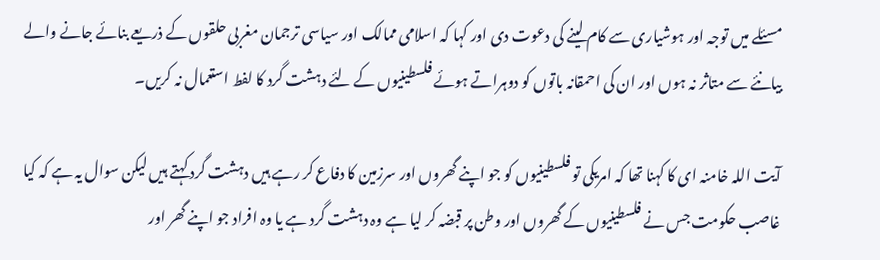مسئلے میں توجہ اور ہوشیاری سے کام لینے کی دعوت دی اور کہا کہ اسلامی ممالک اور سیاسی ترجمان مغربی حلقوں کے ذریعے بنائے جانے والے بیانئے سے متاثر نہ ہوں اور ان کی احمقانہ باتوں کو دوہراتے ہوئے فلسطینیوں کے لئے دہشت گرد کا لفط استعمال نہ کریں۔

آیت اللہ خامنہ ای کا کہنا تھا کہ امریکی تو فلسطینیوں کو جو اپنے گھروں اور سرزمین کا دفاع کر رہے ہیں دہشت گرد کہتے ہیں لیکن سوال یہ ہے کہ کیا غاصب حکومت جس نے فلسطینیوں کے گھروں اور وطن پر قبضہ کر لیا ہے وہ دہشت گرد ہے یا وہ افراد جو اپنے گھر اور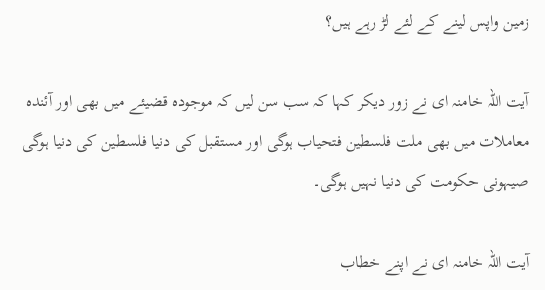زمین واپس لینے کے لئے لڑ رہے ہیں؟

آیت اللہ خامنہ ای نے زور دیکر کہا کہ سب سن لیں کہ موجودہ قضیئے میں بھی اور آئندہ معاملات میں بھی ملت فلسطین فتحیاب ہوگی اور مستقبل کی دنیا فلسطین کی دنیا ہوگی صیہونی حکومت کی دنیا نہیں ہوگی۔

آیت اللہ خامنہ ای نے اپنے خطاب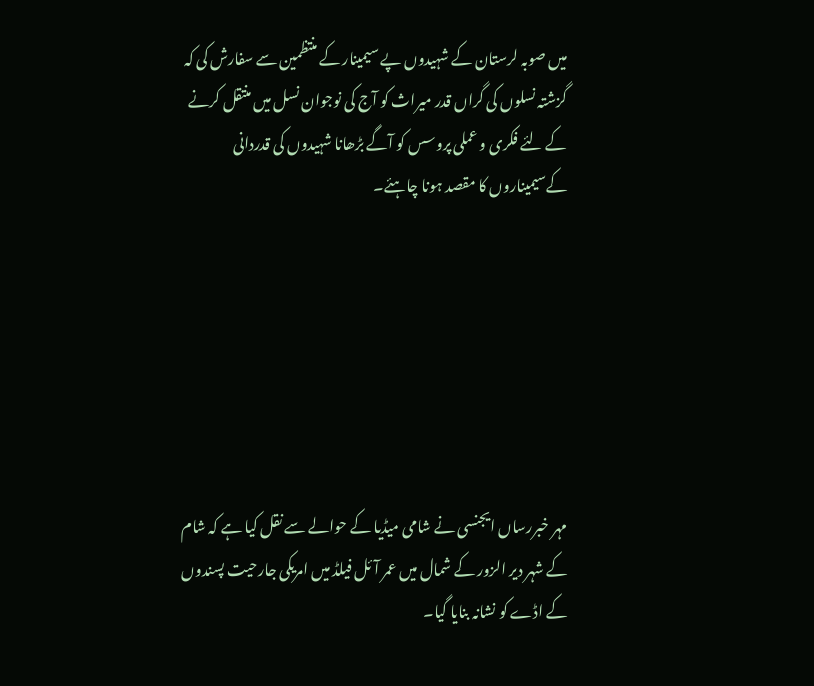میں صوبہ لرستان کے شہیدوں پے سیمینار کے منتظمین سے سفارش کی کہ گزشتہ نسلوں کی گراں قدر میراث کو آج کی نوجوان نسل میں منتقل کرنے کے لئے فکری و عملی پروسس کو آگے بڑھانا شہیدوں کی قدردانی کےسیمیناروں کا مقصد ہونا چاہئے۔







مہر خبررساں ایجنسی نے شامی میڈیا کے حوالے سے نقل کیا ہے کہ شام کے شہر دیر الزور کے شمال میں عمر آئل فیلڈ میں امریکی جارحیت پسندوں کے اڈے کو نشانہ بنایا گیا۔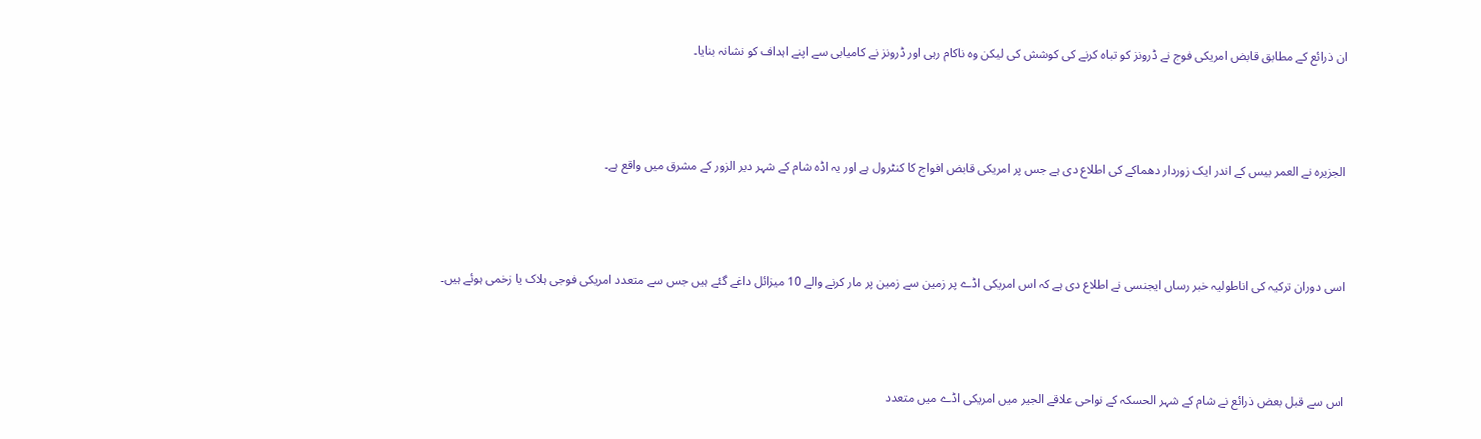ان ذرائع کے مطابق قابض امریکی فوج نے ڈرونز کو تباہ کرنے کی کوشش کی لیکن وہ ناکام رہی اور ڈرونز نے کامیابی سے اپنے اہداف کو نشانہ بنایا۔



الجزیرہ نے العمر بیس کے اندر ایک زوردار دھماکے کی اطلاع دی ہے جس پر امریکی قابض افواج کا کنٹرول ہے اور یہ اڈہ شام کے شہر دیر الزور کے مشرق میں واقع ہے۔



اسی دوران ترکیہ کی اناطولیہ خبر رساں ایجنسی نے اطلاع دی ہے کہ اس امریکی اڈے پر زمین سے زمین پر مار کرنے والے 10 میزائل داغے گئے ہیں جس سے متعدد امریکی فوجی ہلاک یا زخمی ہوئے ہیں۔



اس سے قبل بعض ذرائع نے شام کے شہر الحسکہ کے نواحی علاقے الجیر میں امریکی اڈے میں متعدد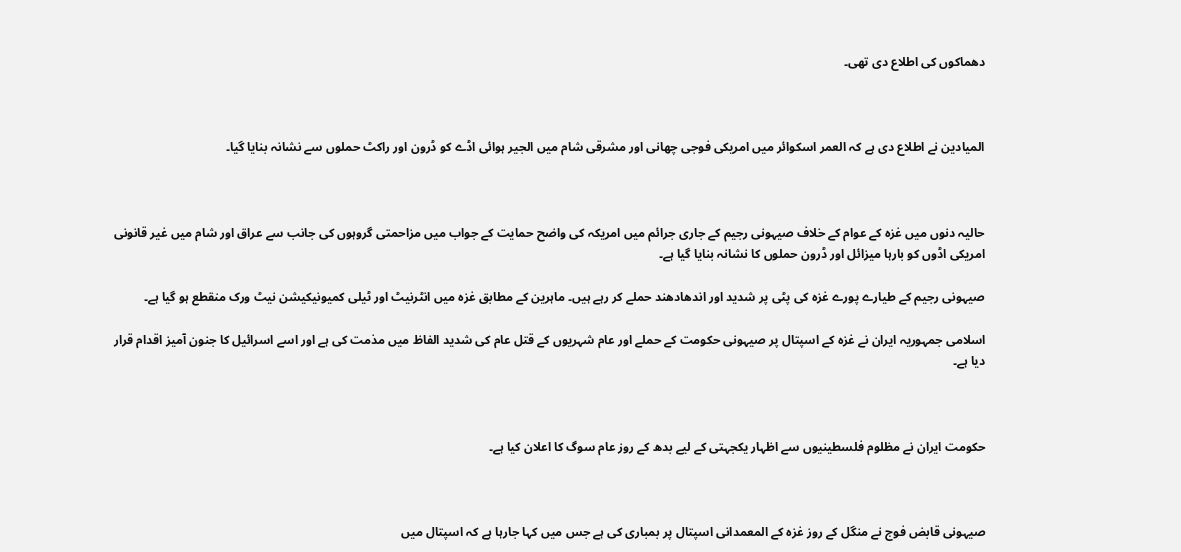دھماکوں کی اطلاع دی تھی۔



المیادین نے اطلاع دی ہے کہ العمر اسکوائر میں امریکی فوجی چھانی اور مشرقی شام میں الجیر ہوائی اڈے کو ڈرون اور راکٹ حملوں سے نشانہ بنایا گیا۔



حالیہ دنوں میں غزہ کے عوام کے خلاف صیہونی رجیم کے جاری جرائم میں امریکہ کی واضح حمایت کے جواب میں مزاحمتی گروہوں کی جانب سے عراق اور شام میں غیر قانونی امریکی اڈوں کو بارہا میزائل اور ڈرون حملوں کا نشانہ بنایا گیا ہے۔

صیہونی رجیم کے طیارے پورے غزہ کی پٹی پر شدید اور اندھادھند حملے کر رہے ہیں۔ ماہرین کے مطابق غزہ میں انٹرنیٹ اور ٹیلی کمیونیکیشن نیٹ ورک منقطع ہو گیا ہے۔

اسلامی جمہوریہ ایران نے غزہ کے اسپتال پر صیہونی حکومت کے حملے اور عام شہریوں کے قتل عام کی شدید الفاظ میں مذمت کی ہے اور اسے اسرائیل کا جنون آمیز اقدام قرار دیا ہے۔



حکومت ایران نے مظلوم فلسطینیوں سے اظہار یکجہتی کے لیے بدھ کے روز عام سوگ کا اعلان کیا ہے۔



صیہونی قابض فوج نے منگل کے روز غزہ کے المعمدانی اسپتال پر بمباری کی ہے جس میں کہا جارہا ہے کہ اسپتال میں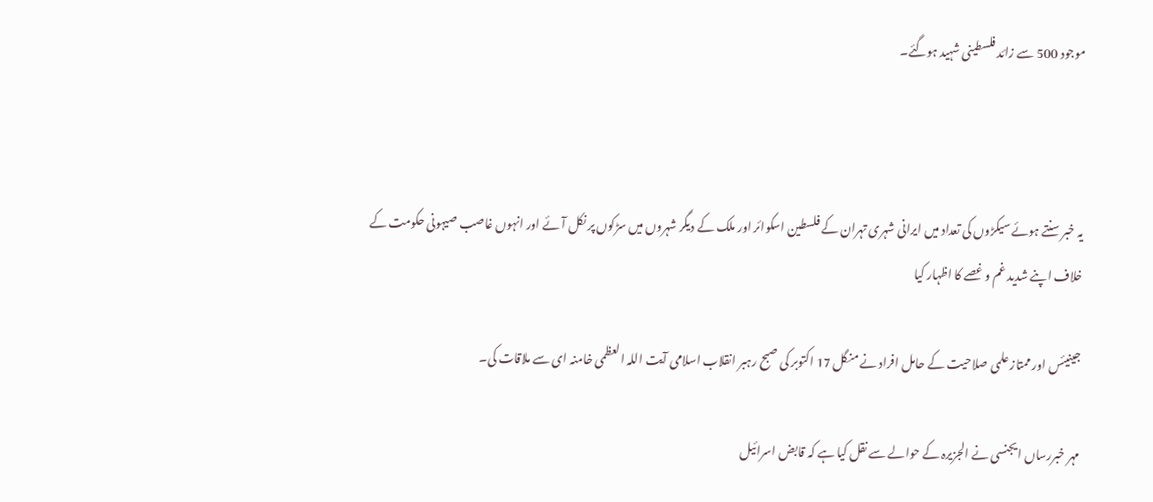موجود 500 سے زائد فلسطینی شہید ہوگئے۔



یہ خبر سنتے ہوئے سیکڑوں کی تعداد میں ایرانی شہری تہران کے فلسطین اسکوائر اور ملک کے دیگر شہروں میں سڑکوں پر نکل آئے اور انہوں غاصب صیہونی حکومت کے خلاف اپنے شدید غم و غصے کا اظہار کیا

جینیئس اور ممتاز علمی صلاحیت کے حامل افراد نے منگل 17 اکتوبر کی صبح رہبر انقلاب اسلامی آيت اللہ العظمی خامنہ ای سے ملاقات کی۔

مہر خبررساں ایجنسی نے الجزیرہ کے حوالے سے نقل کیا ہے کہ قابض اسرائیل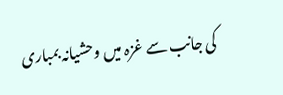کی جانب سے غزہ میں وحشیانہ بمباری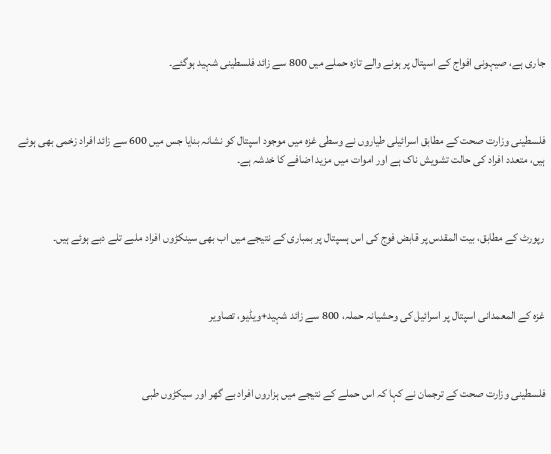جاری ہے، صیہونی افواج کے اسپتال پر ہونے والے تازہ حملے میں 800 سے زائد فلسطینی شہید ہوگئے۔



فلسطینی وزارت صحت کے مطابق اسرائیلی طیاروں نے وسطی غزہ میں موجود اسپتال کو نشانہ بنایا جس میں 600 سے زائد افراد زخمی بھی ہوئے ہیں، متعدد افراد کی حالت تشویش ناک ہے اور اموات میں مزید اضافے کا خدشہ ہے۔



رپورٹ کے مطابق، بیت المقدس پر قابض فوج کی اس ہسپتال پر بمباری کے نتیجے میں اب بھی سینکڑوں افراد ملبے تلے دبے ہوئے ہیں۔



غزہ کے المعمدانی اسپتال پر اسرائیل کی وحشیانہ حملہ، 800 سے زائد شہید+ویڈیو، تصاویر



فلسطینی وزارت صحت کے ترجمان نے کہا کہ اس حملے کے نتیجے میں ہزاروں افراد بے گھر اور سیکڑوں طبی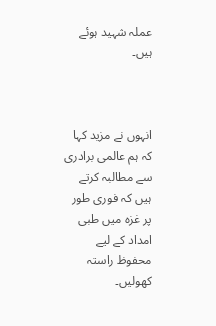عملہ شہید ہوئے ہیں۔



انہوں نے مزید کہا کہ ہم عالمی برادری سے مطالبہ کرتے ہیں کہ فوری طور پر غزہ میں طبی امداد کے لیے محفوظ راستہ کھولیں۔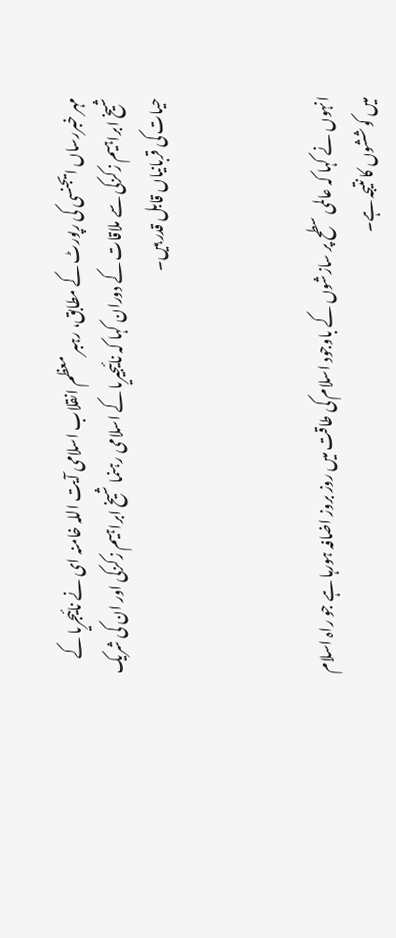مہر خبررساں ایجنسی کی رپورٹ کے مطابق، رہبر معظم انقلاب اسلامی آیت اللہ خامنہ ای نے نائیجریا کے شیخ ابراہیم زکزکی سے ملاقات کے دوران کہا کہ نائیجیریا کے اسلامی رہنما شیخ ابراہیم زکزکی اور ان کی شریک حیات کی قربانیاں قابل قدر ہیں۔



انہوں نے کہا کہ عالمی سطح پر سازشوں کے باوجود اسلام کی طاقت میں روز بروز اضافہ ہورہا ہے جو راہ اسلام میں کوششوں کا نتیجہ ہے۔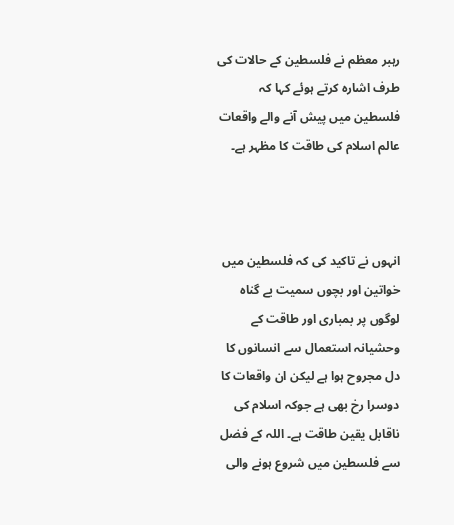رہبر معظم نے فلسطین کے حالات کی طرف اشارہ کرتے ہوئے کہا کہ فلسطین میں پیش آنے والے واقعات عالم اسلام کی طاقت کا مظہر ہے۔



انہوں نے تاکید کی کہ فلسطین میں خواتین اور بچوں سمیت بے گناہ لوگوں پر بمباری اور طاقت کے وحشیانہ استعمال سے انسانوں کا دل مجروح ہوا ہے لیکن ان واقعات کا دوسرا رخ بھی ہے جوکہ اسلام کی ناقابل یقین طاقت ہے۔ اللہ کے فضل سے فلسطین میں شروع ہونے والی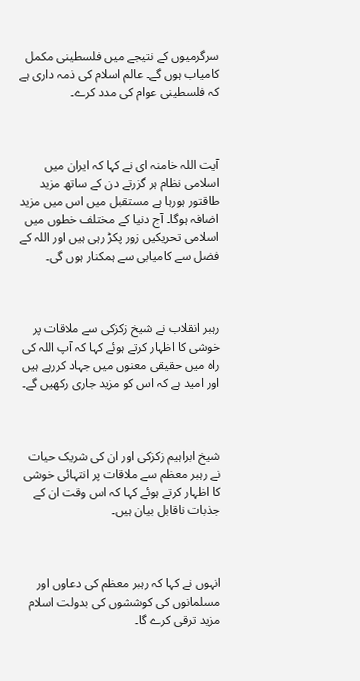سرگرمیوں کے نتیجے میں فلسطینی مکمل کامیاب ہوں گے۔ عالم اسلام کی ذمہ داری ہے کہ فلسطینی عوام کی مدد کرے۔



آیت اللہ خامنہ ای نے کہا کہ ایران میں اسلامی نظام ہر گزرتے دن کے ساتھ مزید طاقتور ہورہا ہے مستقبل میں اس میں مزید اضافہ ہوگا۔ آج دنیا کے مختلف خطوں میں اسلامی تحریکیں زور پکڑ رہی ہیں اور اللہ کے فضل سے کامیابی سے ہمکنار ہوں گی۔



رہبر انقلاب نے شیخ زکزکی سے ملاقات پر خوشی کا اظہار کرتے ہوئے کہا کہ آپ اللہ کی راہ میں حقیقی معنوں میں جہاد کررہے ہیں اور امید ہے کہ اس کو مزید جاری رکھیں گے۔



شیخ ابراہیم زکزکی اور ان کی شریک حیات نے رہبر معظم سے ملاقات پر انتہائی خوشی کا اظہار کرتے ہوئے کہا کہ اس وقت ان کے جذبات ناقابل بیان ہیں۔



انہوں نے کہا کہ رہبر معظم کی دعاوں اور مسلمانوں کی کوششوں کی بدولت اسلام مزید ترقی کرے گا۔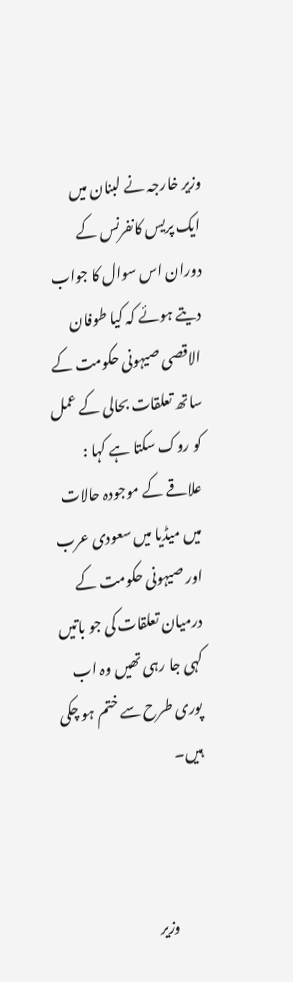وزير خارجہ نے لبنان میں ایک پریس کانفرنس کے دوران اس سوال کا جواب دیتے ہوئے کہ کیا طوفان الاقصی صیہونی حکومت کے ساتھ تعلقات بحالی کے عمل کو روک سکتا ہے کہا : علاقے کے موجودہ حالات میں میڈیا میں سعودی عرب اور صیہونی حکومت کے درمیان تعلقات کی جو باتیں کہی جا رہی تھیں وہ اب پوری طرح سے ختم ہو چکی ہیں۔



        وزیر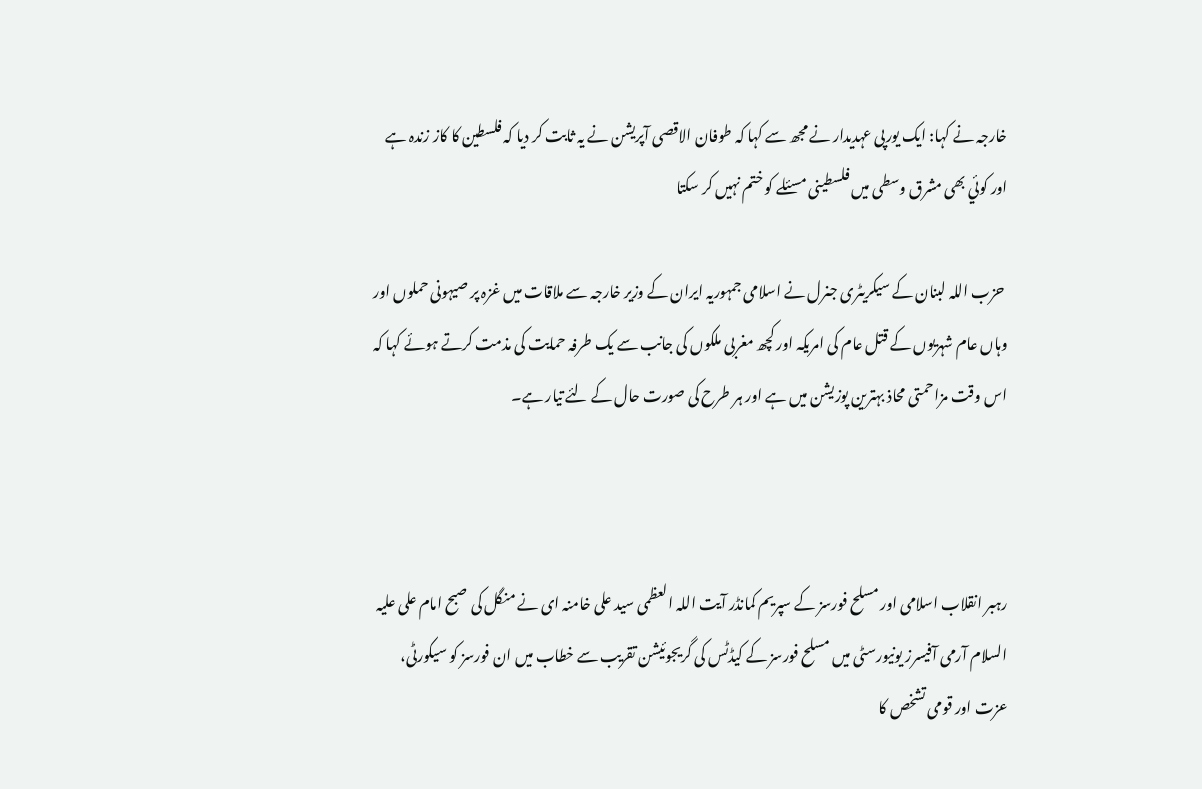خارجہ نے کہا: ایک یورپی عہدیدار نے مجھ سے کہا کہ طوفان الاقصی آپریشن نے یہ ثابت کر دیا کہ فلسطین کا کاز زندہ ہے اور کوئي بھی مشرق وسطی میں فلسطینی مسئلے کو ختم نہيں کر سکتا

 حزب اللہ لبنان کے سیکریٹری جنرل نے اسلامی جمہوریہ ایران کے وزیر خارجہ سے ملاقات میں غزہ پر صیہونی حملوں اور وہاں عام شہریوں کے قتل عام کی امریکہ اور کچھ مغربی ملکوں کی جانب سے یک طرفہ حمایت کی مذمت کرتے ہوئے کہا کہ اس وقت مزاحمتی محاذ بہترین پوزیشن میں ہے اور ہر طرح کی صورت حال کے لئے تیار ہے۔



رہبر انقلاب اسلامی اور مسلح فورسز کے سپریم کمانڈر آيت اللہ العظمی سید علی خامنہ ای نے منگل کی صبح امام علی علیہ السلام آرمی آفیسرز یونیورسٹی میں مسلح فورسز کے کیڈٹس کی گریجوئیشن تقریب سے خطاب میں ان فورسز کو سیکورٹی، عزت اور قومی تشخص کا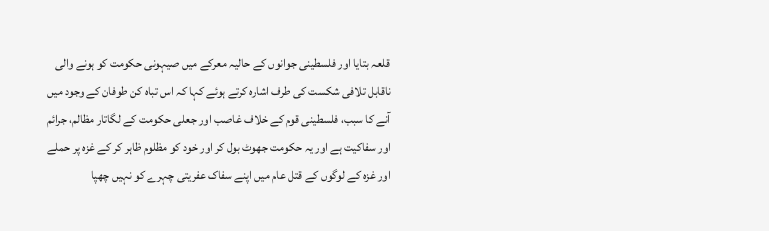قلعہ بتایا اور فلسطینی جوانوں کے حالیہ معرکے میں صیہونی حکومت کو ہونے والی ناقابل تلافی شکست کی طرف اشارہ کرتے ہوئے کہا کہ اس تباہ کن طوفان کے وجود میں آنے کا سبب، فلسطینی قوم کے خلاف غاصب اور جعلی حکومت کے لگاتار مظالم، جرائم اور سفاکیت ہے اور یہ حکومت جھوٹ بول کر اور خود کو مظلوم ظاہر کر کے غزہ پر حملے اور غزہ کے لوگوں کے قتل عام میں اپنے سفاک عفریتی چہرے کو نہیں چھپا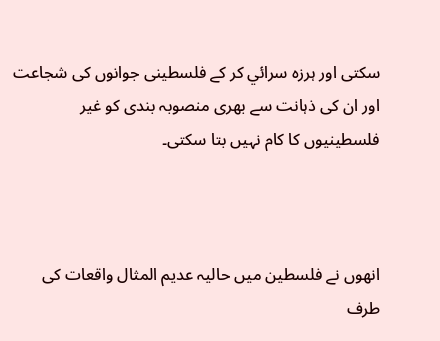سکتی اور ہرزہ سرائي کر کے فلسطینی جوانوں کی شجاعت اور ان کی ذہانت سے بھری منصوبہ بندی کو غیر فلسطینیوں کا کام نہیں بتا سکتی۔



انھوں نے فلسطین میں حالیہ عدیم المثال واقعات کی طرف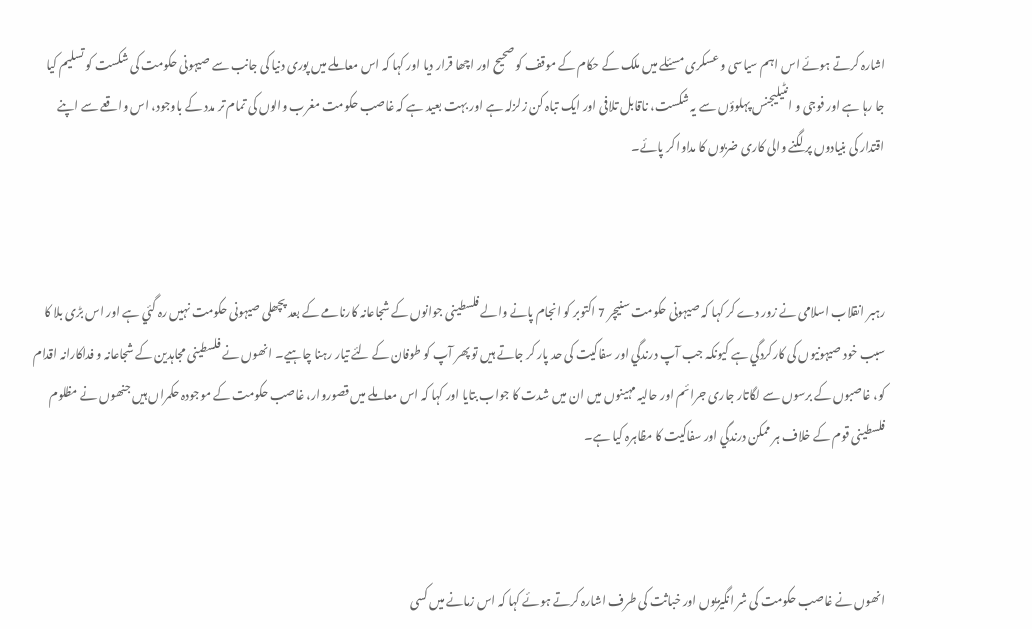اشارہ کرتے ہوئے اس اہم سیاسی و عسکری مسئلے میں ملک کے حکام کے موقف کو صحیح اور اچھا قرار دیا اور کہا کہ اس معاملے میں پوری دنیا کی جانب سے صیہونی حکومت کی شکست کو تسلیم کیا جا رہا ہے اور فوجی و انٹیلیجنس پہلوؤں سے یہ شکست، ناقابل تلافی اور ایک تباہ کن زلزلہ ہے اور بہت بعید ہے کہ غاصب حکومت مغرب والوں کی تمام تر مدد کے باوجود، اس واقعے سے اپنے اقتدار کی بنیادوں پر لگنے والی کاری ضربوں کا مداوا کر پائے۔



رہبر انقلاب اسلامی نے زور دے کر کہا کہ صیہونی حکومت سنیچر 7 اکتوبر کو انجام پانے والے فلسطینی جوانوں کے شجاعانہ کارنامے کے بعد پچھلی صیہونی حکومت نہیں رہ گئي ہے اور اس بڑی بلا کا سبب خود صیہونیوں کی کارکردگي ہے کیونکہ جب آپ درندگي اور سفاکیت کی حد پار کر جاتے ہیں تو پھر آپ کو طوفان کے لئے تیار رہنا چاہیے۔ انھوں نے فلسطینی مجاہدین کے شجاعانہ و فداکارانہ اقدام کو، غاصبوں کے برسوں سے لگاتار جاری جرائم اور حالیہ مہینوں میں ان میں شدت کا جواب بتایا اور کہا کہ اس معاملے میں قصوروار، غاصب حکومت کے موجودہ حکمراں ہیں جنھوں نے مظلوم فلسطینی قوم کے خلاف ہر ممکن درندگي اور سفاکیت کا مظاہرہ کیا ہے۔



انھوں نے غاصب حکومت کی شر انگیزیوں اور خباثت کی طرف اشارہ کرتے ہوئے کہا کہ اس زمانے میں کسی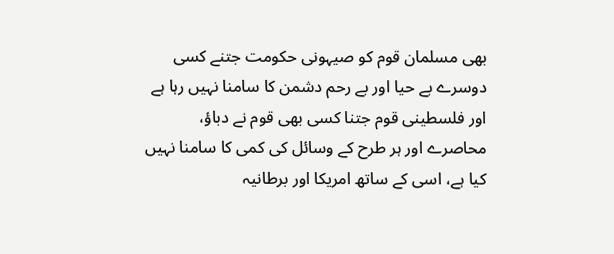بھی مسلمان قوم کو صیہونی حکومت جتنے کسی دوسرے بے حیا اور بے رحم دشمن کا سامنا نہیں رہا ہے اور فلسطینی قوم جتنا کسی بھی قوم نے دباؤ، محاصرے اور ہر طرح کے وسائل کی کمی کا سامنا نہیں کیا ہے، اسی کے ساتھ امریکا اور برطانیہ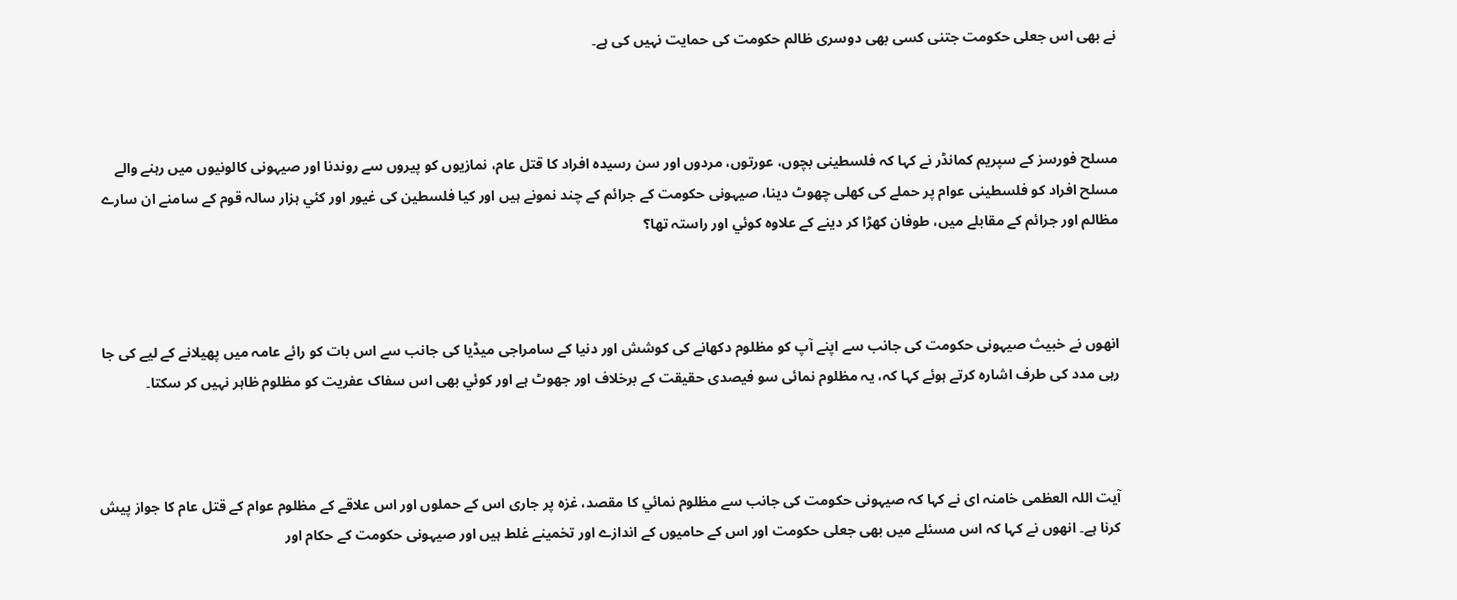نے بھی اس جعلی حکومت جتنی کسی بھی دوسری ظالم حکومت کی حمایت نہیں کی ہے۔



مسلح فورسز کے سپریم کمانڈر نے کہا کہ فلسطینی بچوں، عورتوں، مردوں اور سن رسیدہ افراد کا قتل عام، نمازیوں کو پیروں سے روندنا اور صیہونی کالونیوں میں رہنے والے مسلح افراد کو فلسطینی عوام پر حملے کی کھلی چھوٹ دینا، صیہونی حکومت کے جرائم کے چند نمونے ہیں اور کیا فلسطین کی غیور اور کئي ہزار سالہ قوم کے سامنے ان سارے مظالم اور جرائم کے مقابلے میں، طوفان کھڑا کر دینے کے علاوہ کوئي اور راستہ تھا؟



انھوں نے خبیث صیہونی حکومت کی جانب سے اپنے آپ کو مظلوم دکھانے کی کوشش اور دنیا کے سامراجی میڈیا کی جانب سے اس بات کو رائے عامہ میں پھیلانے کے لیے کی جا رہی مدد کی طرف اشارہ کرتے ہوئے کہا کہ، یہ مظلوم نمائی سو فیصدی حقیقت کے برخلاف اور جھوٹ ہے اور کوئي بھی اس سفاک عفریت کو مظلوم ظاہر نہیں کر سکتا۔



آيت اللہ العظمی خامنہ ای نے کہا کہ صیہونی حکومت کی جانب سے مظلوم نمائي کا مقصد، غزہ پر جاری اس کے حملوں اور اس علاقے کے مظلوم عوام کے قتل عام کا جواز پیش کرنا ہے۔ انھوں نے کہا کہ اس مسئلے میں بھی جعلی حکومت اور اس کے حامیوں کے اندازے اور تخمینے غلط ہیں اور صیہونی حکومت کے حکام اور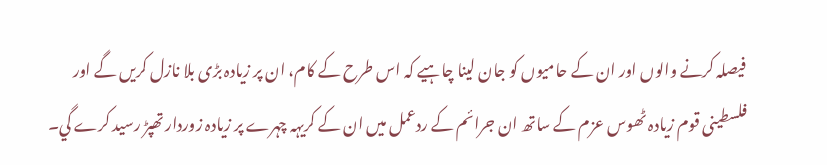فیصلہ کرنے والوں اور ان کے حامیوں کو جان لینا چاہیے کہ اس طرح کے کام، ان پر زیادہ بڑی بلا نازل کریں گے اور فلسطینی قوم زیادہ ٹھوس عزم کے ساتھ ان جرائم کے ردعمل میں ان کے کریہہ چہرے پر زیادہ زوردار تھپڑ رسید کرے گي۔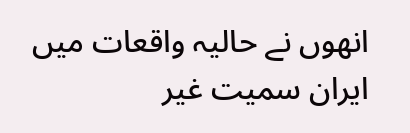انھوں نے حالیہ واقعات میں ایران سمیت غیر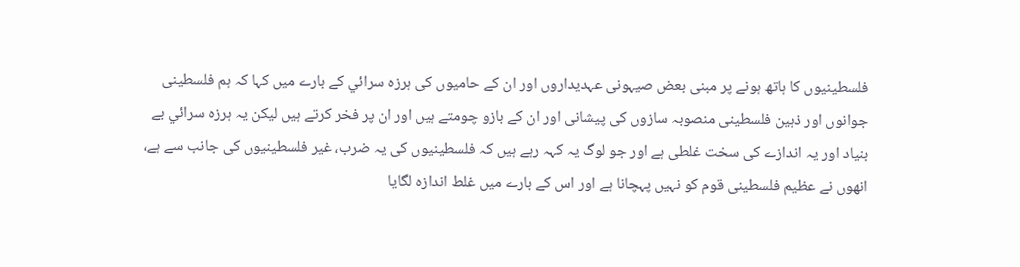فلسطینیوں کا ہاتھ ہونے پر مبنی بعض صیہونی عہدیداروں اور ان کے حامیوں کی ہرزہ سرائي کے بارے میں کہا کہ ہم فلسطینی جوانوں اور ذہین فلسطینی منصوبہ سازوں کی پیشانی اور ان کے بازو چومتے ہیں اور ان پر فخر کرتے ہیں لیکن یہ ہرزہ سرائي بے بنیاد اور یہ اندازے کی سخت غلطی ہے اور جو لوگ یہ کہہ رہے ہیں کہ فلسطینیوں کی یہ ضرب، غیر فلسطینیوں کی جانب سے ہے، انھوں نے عظیم فلسطینی قوم کو نہیں پہچانا ہے اور اس کے بارے میں غلط اندازہ لگایا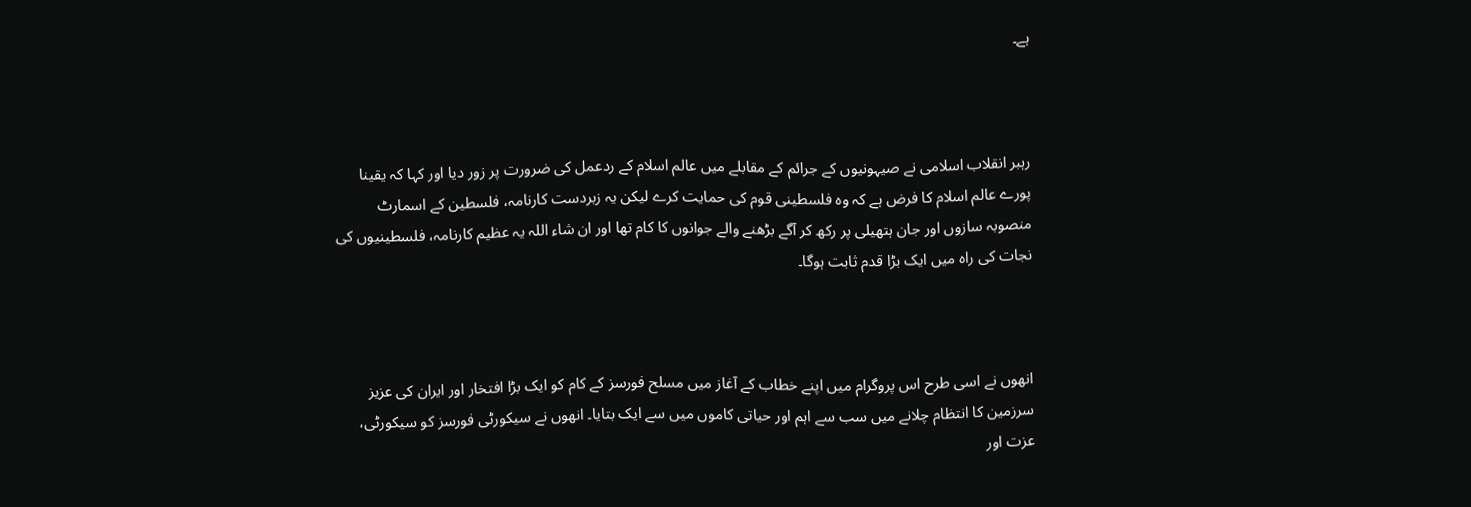ہے۔



رہبر انقلاب اسلامی نے صیہونیوں کے جرائم کے مقابلے میں عالم اسلام کے ردعمل کی ضرورت پر زور دیا اور کہا کہ یقینا پورے عالم اسلام کا فرض ہے کہ وہ فلسطینی قوم کی حمایت کرے لیکن یہ زبردست کارنامہ، فلسطین کے اسمارٹ منصوبہ سازوں اور جان ہتھیلی پر رکھ کر آگے بڑھنے والے جوانوں کا کام تھا اور ان شاء اللہ یہ عظیم کارنامہ، فلسطینیوں کی نجات کی راہ میں ایک بڑا قدم ثابت ہوگا۔



انھوں نے اسی طرح اس پروگرام میں اپنے خطاب کے آغاز میں مسلح فورسز کے کام کو ایک بڑا افتخار اور ایران کی عزیز سرزمین کا انتظام چلانے میں سب سے اہم اور حیاتی کاموں میں سے ایک بتایا۔ انھوں نے سیکورٹی فورسز کو سیکورٹی، عزت اور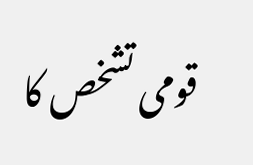قومی تشخص کا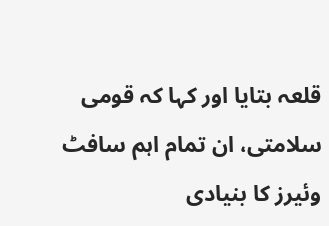قلعہ بتایا اور کہا کہ قومی سلامتی، ان تمام اہم سافٹ وئيرز کا بنیادی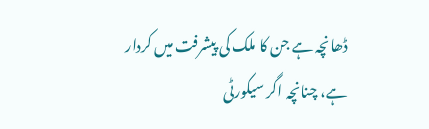ڈھانچہ ہے جن کا ملک کی پیشرفت میں کردار ہے، چنانچہ اگر سیکورٹی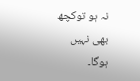نہ ہو توکچھ بھی نہیں ہوگا۔